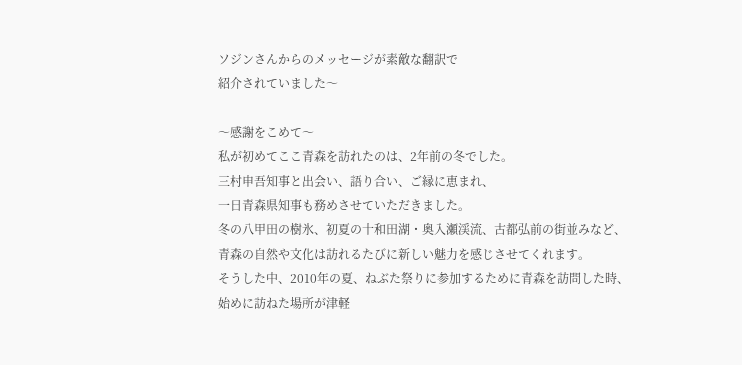ソジンさんからのメッセージが素敵な翻訳で
紹介されていました〜

〜感謝をこめて〜
私が初めてここ青森を訪れたのは、2年前の冬でした。
三村申吾知事と出会い、語り合い、ご縁に恵まれ、
一日青森県知事も務めさせていただきました。
冬の八甲田の樹氷、初夏の十和田湖・奥入瀬渓流、古都弘前の街並みなど、
青森の自然や文化は訪れるたびに新しい魅力を感じさせてくれます。
そうした中、2010年の夏、ねぶた祭りに参加するために青森を訪問した時、
始めに訪ねた場所が津軽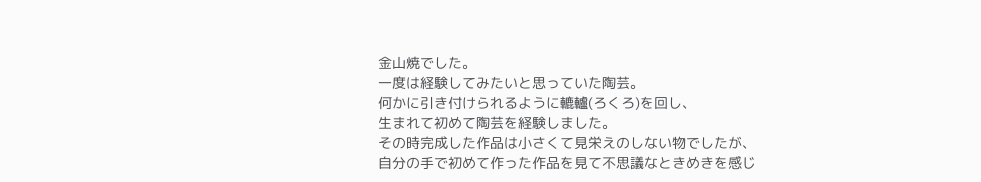金山焼でした。
一度は経験してみたいと思っていた陶芸。
何かに引き付けられるように轆轤(ろくろ)を回し、
生まれて初めて陶芸を経験しました。
その時完成した作品は小さくて見栄えのしない物でしたが、
自分の手で初めて作った作品を見て不思議なときめきを感じ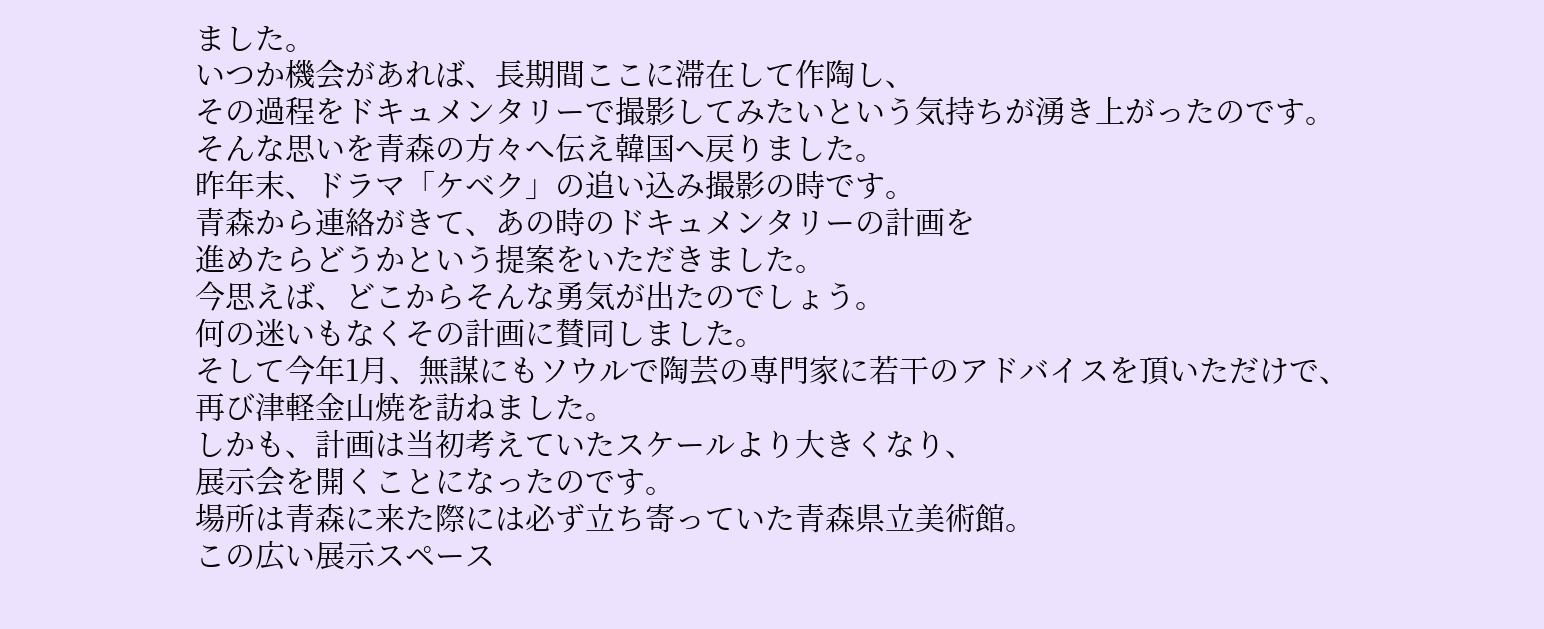ました。
いつか機会があれば、長期間ここに滞在して作陶し、
その過程をドキュメンタリーで撮影してみたいという気持ちが湧き上がったのです。
そんな思いを青森の方々へ伝え韓国へ戻りました。
昨年末、ドラマ「ケベク」の追い込み撮影の時です。
青森から連絡がきて、あの時のドキュメンタリーの計画を
進めたらどうかという提案をいただきました。
今思えば、どこからそんな勇気が出たのでしょう。
何の迷いもなくその計画に賛同しました。
そして今年1月、無謀にもソウルで陶芸の専門家に若干のアドバイスを頂いただけで、
再び津軽金山焼を訪ねました。
しかも、計画は当初考えていたスケールより大きくなり、
展示会を開くことになったのです。
場所は青森に来た際には必ず立ち寄っていた青森県立美術館。
この広い展示スペース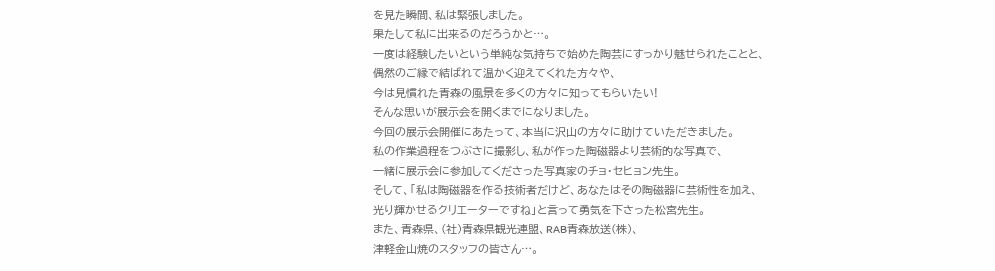を見た瞬間、私は緊張しました。
果たして私に出来るのだろうかと…。
一度は経験したいという単純な気持ちで始めた陶芸にすっかり魅せられたことと、
偶然のご縁で結ばれて温かく迎えてくれた方々や、
今は見慣れた青森の風景を多くの方々に知ってもらいたい!
そんな思いが展示会を開くまでになりました。
今回の展示会開催にあたって、本当に沢山の方々に助けていただきました。
私の作業過程をつぶさに撮影し、私が作った陶磁器より芸術的な写真で、
一緒に展示会に参加してくださった写真家のチョ・セヒョン先生。
そして、「私は陶磁器を作る技術者だけど、あなたはその陶磁器に芸術性を加え、
光り輝かせるクリエーターですね」と言って勇気を下さった松宮先生。
また、青森県、(社)青森県観光連盟、RAB青森放送(株)、
津軽金山焼のスタッフの皆さん…。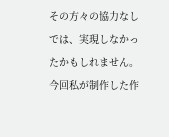その方々の協力なしでは、実現しなかったかもしれません。
今回私が制作した作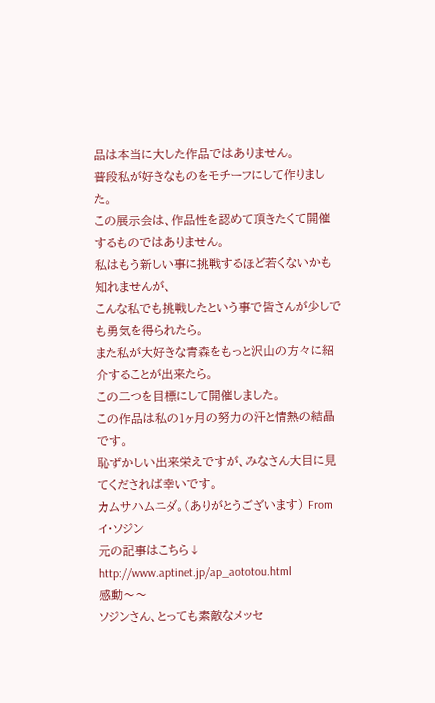品は本当に大した作品ではありません。
普段私が好きなものをモチーフにして作りました。
この展示会は、作品性を認めて頂きたくて開催するものではありません。
私はもう新しい事に挑戦するほど若くないかも知れませんが、
こんな私でも挑戦したという事で皆さんが少しでも勇気を得られたら。
また私が大好きな青森をもっと沢山の方々に紹介することが出来たら。
この二つを目標にして開催しました。
この作品は私の1ヶ月の努力の汗と情熱の結晶です。
恥ずかしい出来栄えですが、みなさん大目に見てくだされば幸いです。
カムサハムニダ。(ありがとうございます) From イ・ソジン
元の記事はこちら↓
http://www.aptinet.jp/ap_aototou.html
感動〜〜
ソジンさん、とっても素敵なメッセ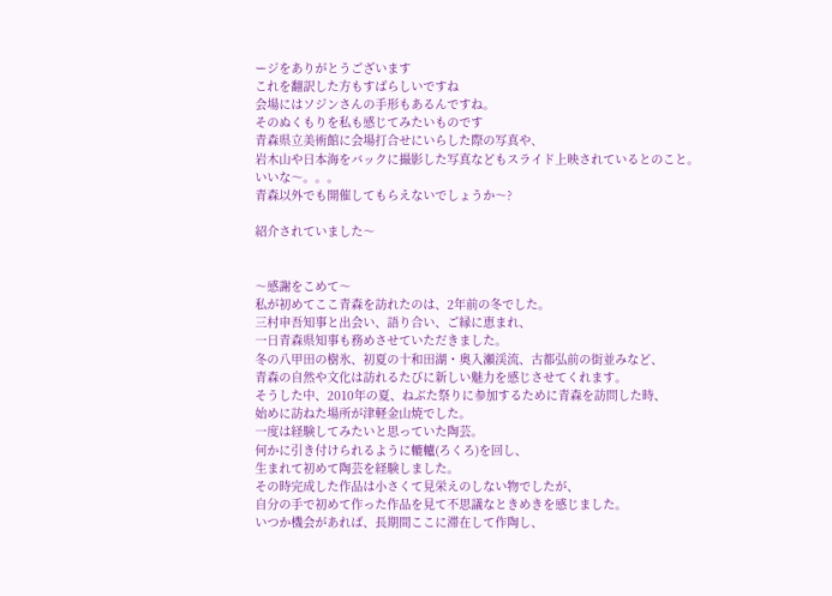ージをありがとうございます
これを翻訳した方もすばらしいですね
会場にはソジンさんの手形もあるんですね。
そのぬくもりを私も感じてみたいものです
青森県立美術館に会場打合せにいらした際の写真や、
岩木山や日本海をバックに撮影した写真などもスライド上映されているとのこと。
いいな〜。。。
青森以外でも開催してもらえないでしょうか〜?

紹介されていました〜


〜感謝をこめて〜
私が初めてここ青森を訪れたのは、2年前の冬でした。
三村申吾知事と出会い、語り合い、ご縁に恵まれ、
一日青森県知事も務めさせていただきました。
冬の八甲田の樹氷、初夏の十和田湖・奥入瀬渓流、古都弘前の街並みなど、
青森の自然や文化は訪れるたびに新しい魅力を感じさせてくれます。
そうした中、2010年の夏、ねぶた祭りに参加するために青森を訪問した時、
始めに訪ねた場所が津軽金山焼でした。
一度は経験してみたいと思っていた陶芸。
何かに引き付けられるように轆轤(ろくろ)を回し、
生まれて初めて陶芸を経験しました。
その時完成した作品は小さくて見栄えのしない物でしたが、
自分の手で初めて作った作品を見て不思議なときめきを感じました。
いつか機会があれば、長期間ここに滞在して作陶し、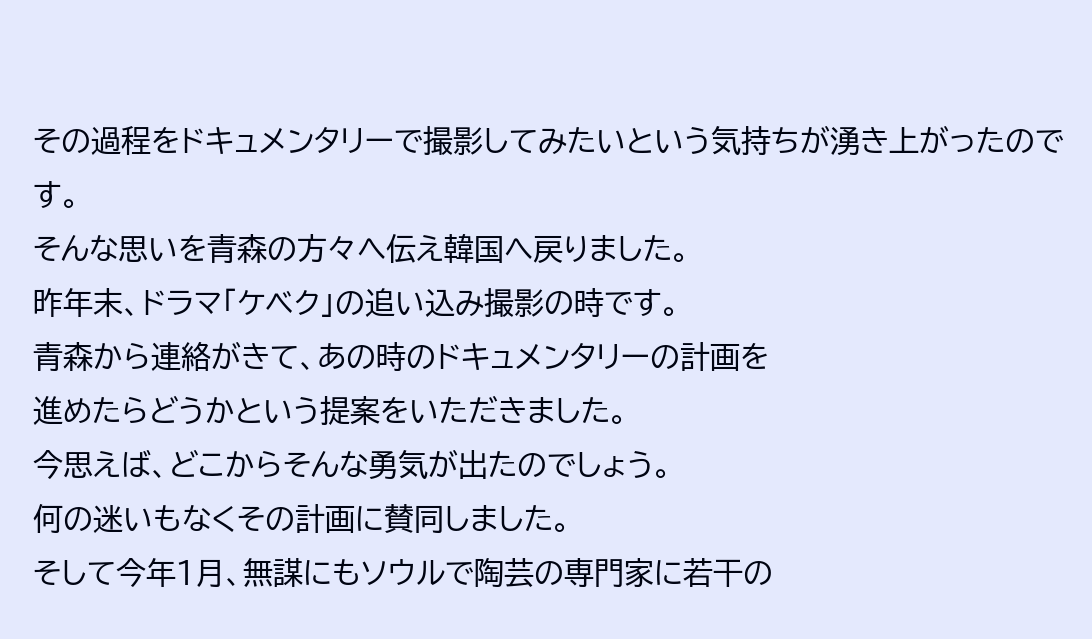その過程をドキュメンタリーで撮影してみたいという気持ちが湧き上がったのです。
そんな思いを青森の方々へ伝え韓国へ戻りました。
昨年末、ドラマ「ケベク」の追い込み撮影の時です。
青森から連絡がきて、あの時のドキュメンタリーの計画を
進めたらどうかという提案をいただきました。
今思えば、どこからそんな勇気が出たのでしょう。
何の迷いもなくその計画に賛同しました。
そして今年1月、無謀にもソウルで陶芸の専門家に若干の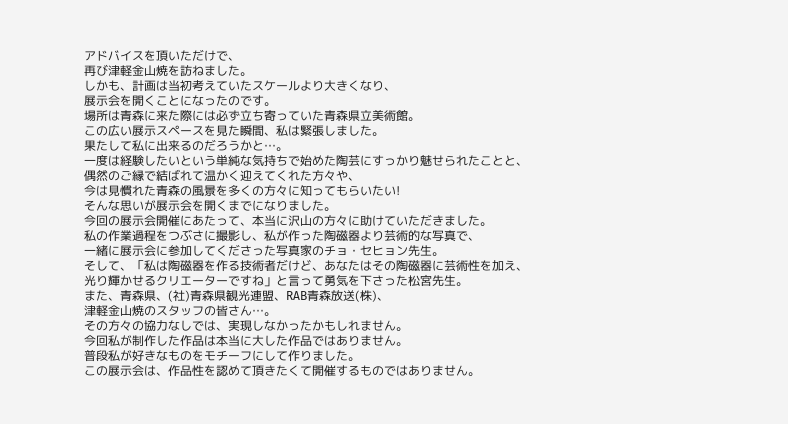アドバイスを頂いただけで、
再び津軽金山焼を訪ねました。
しかも、計画は当初考えていたスケールより大きくなり、
展示会を開くことになったのです。
場所は青森に来た際には必ず立ち寄っていた青森県立美術館。
この広い展示スペースを見た瞬間、私は緊張しました。
果たして私に出来るのだろうかと…。
一度は経験したいという単純な気持ちで始めた陶芸にすっかり魅せられたことと、
偶然のご縁で結ばれて温かく迎えてくれた方々や、
今は見慣れた青森の風景を多くの方々に知ってもらいたい!
そんな思いが展示会を開くまでになりました。
今回の展示会開催にあたって、本当に沢山の方々に助けていただきました。
私の作業過程をつぶさに撮影し、私が作った陶磁器より芸術的な写真で、
一緒に展示会に参加してくださった写真家のチョ・セヒョン先生。
そして、「私は陶磁器を作る技術者だけど、あなたはその陶磁器に芸術性を加え、
光り輝かせるクリエーターですね」と言って勇気を下さった松宮先生。
また、青森県、(社)青森県観光連盟、RAB青森放送(株)、
津軽金山焼のスタッフの皆さん…。
その方々の協力なしでは、実現しなかったかもしれません。
今回私が制作した作品は本当に大した作品ではありません。
普段私が好きなものをモチーフにして作りました。
この展示会は、作品性を認めて頂きたくて開催するものではありません。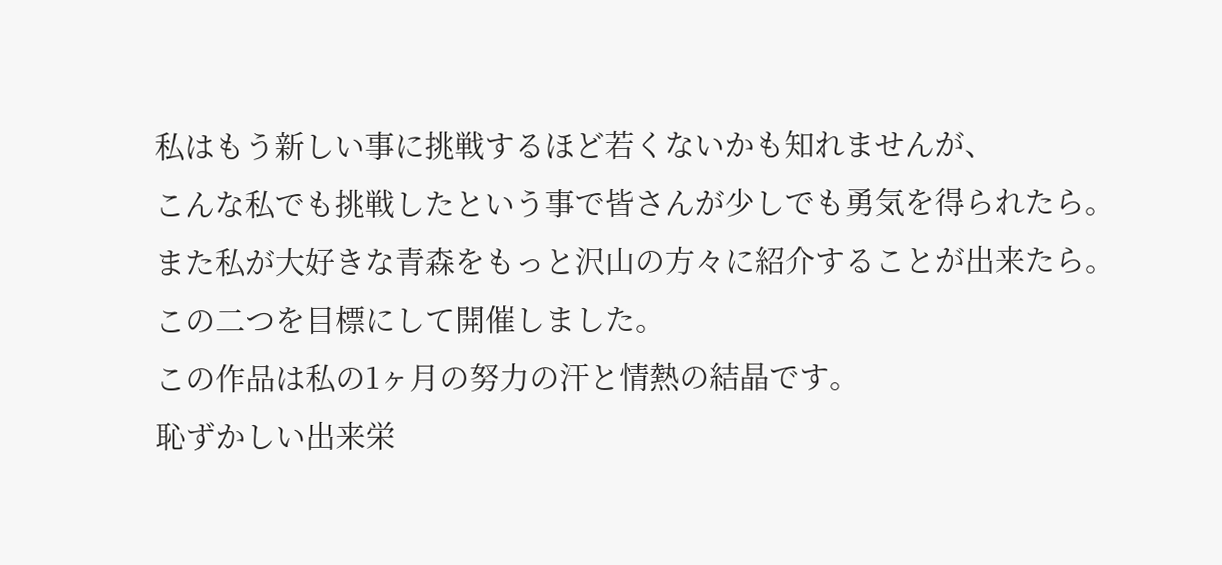私はもう新しい事に挑戦するほど若くないかも知れませんが、
こんな私でも挑戦したという事で皆さんが少しでも勇気を得られたら。
また私が大好きな青森をもっと沢山の方々に紹介することが出来たら。
この二つを目標にして開催しました。
この作品は私の1ヶ月の努力の汗と情熱の結晶です。
恥ずかしい出来栄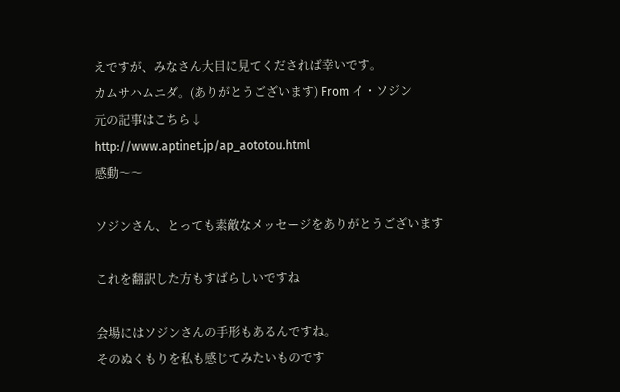えですが、みなさん大目に見てくだされば幸いです。
カムサハムニダ。(ありがとうございます) From イ・ソジン
元の記事はこちら↓
http://www.aptinet.jp/ap_aototou.html
感動〜〜

ソジンさん、とっても素敵なメッセージをありがとうございます

これを翻訳した方もすばらしいですね

会場にはソジンさんの手形もあるんですね。
そのぬくもりを私も感じてみたいものです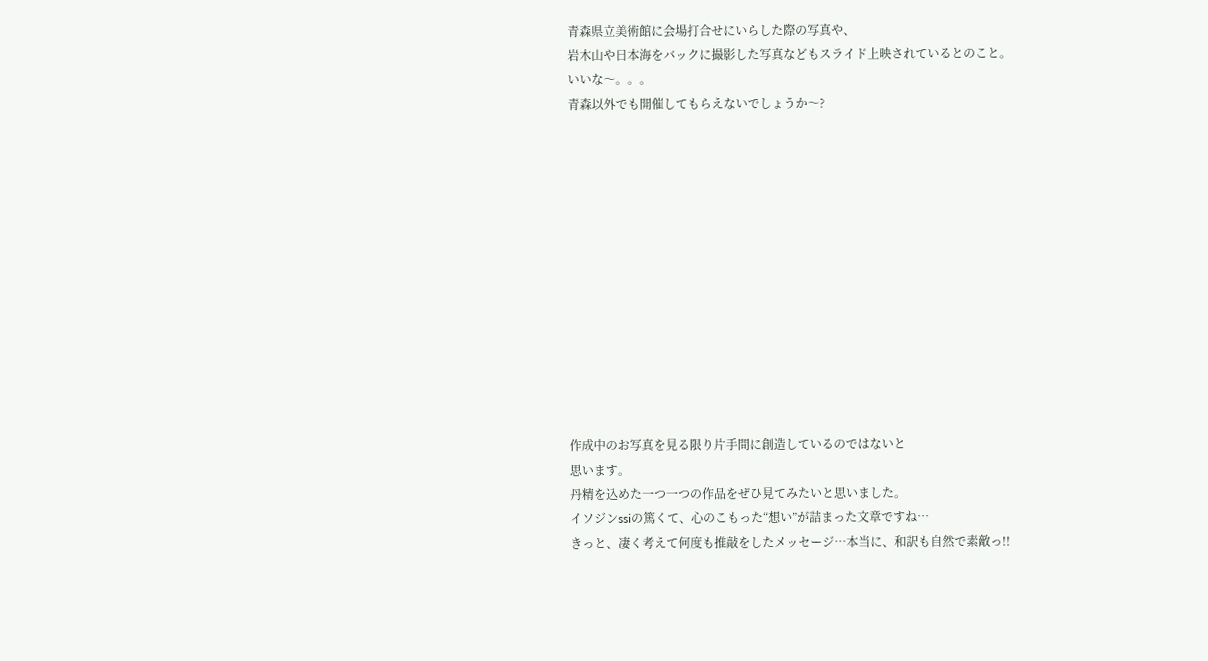青森県立美術館に会場打合せにいらした際の写真や、
岩木山や日本海をバックに撮影した写真などもスライド上映されているとのこと。
いいな〜。。。
青森以外でも開催してもらえないでしょうか〜?













作成中のお写真を見る限り片手間に創造しているのではないと
思います。
丹精を込めた一つ一つの作品をぜひ見てみたいと思いました。
イソジンssiの篤くて、心のこもった“想い”が詰まった文章ですね…
きっと、凄く考えて何度も推敲をしたメッセージ…本当に、和訳も自然で素敵っ!!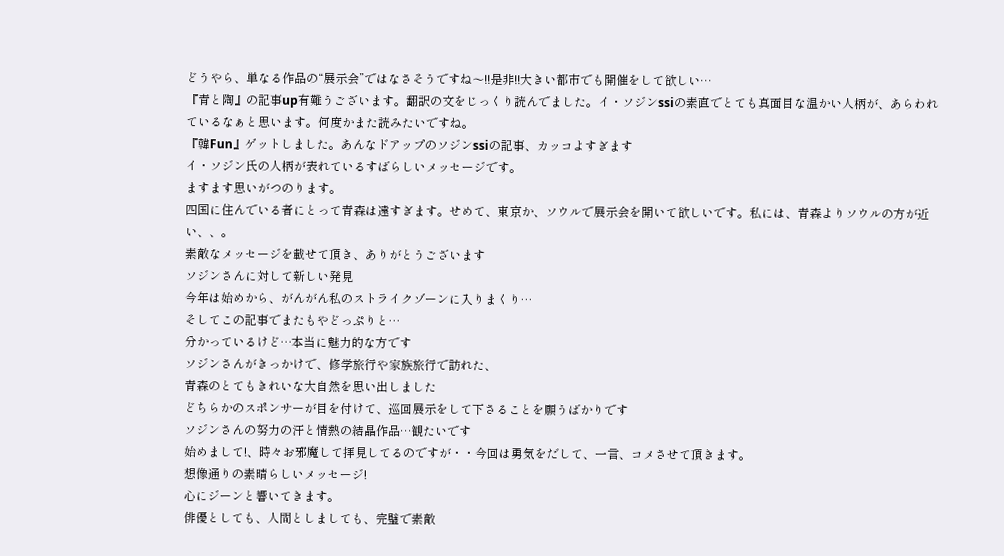どうやら、単なる作品の“展示会”ではなさそうですね〜!!是非!!大きい都市でも開催をして欲しい…
『青と陶』の記事up有難うございます。翻訳の文をじっくり読んでました。イ・ソジンssiの素直でとても真面目な温かい人柄が、あらわれているなぁと思います。何度かまた読みたいですね。
『韓Fun』ゲットしました。あんなドアップのソジンssiの記事、カッコよすぎます
イ・ソジン氏の人柄が表れているすばらしいメッセージです。
ますます思いがつのります。
四国に住んでいる者にとって青森は遠すぎます。せめて、東京か、ソウルで展示会を開いて欲しいです。私には、青森よりソウルの方が近い、、。
素敵なメッセージを載せて頂き、ありがとうございます
ソジンさんに対して新しい発見
今年は始めから、がんがん私のストライクゾーンに入りまくり…
そしてこの記事でまたもやどっぷりと…
分かっているけど…本当に魅力的な方です
ソジンさんがきっかけで、修学旅行や家族旅行で訪れた、
青森のとてもきれいな大自然を思い出しました
どちらかのスポンサーが目を付けて、巡回展示をして下さることを願うばかりです
ソジンさんの努力の汗と情熱の結晶作品…観たいです
始めまして!、時々お邪魔して拝見してるのですが・・今回は勇気をだして、一言、コメさせて頂きます。
想像通りの素晴らしいメッセージ!
心にジーンと響いてきます。
俳優としても、人間としましても、完璧で素敵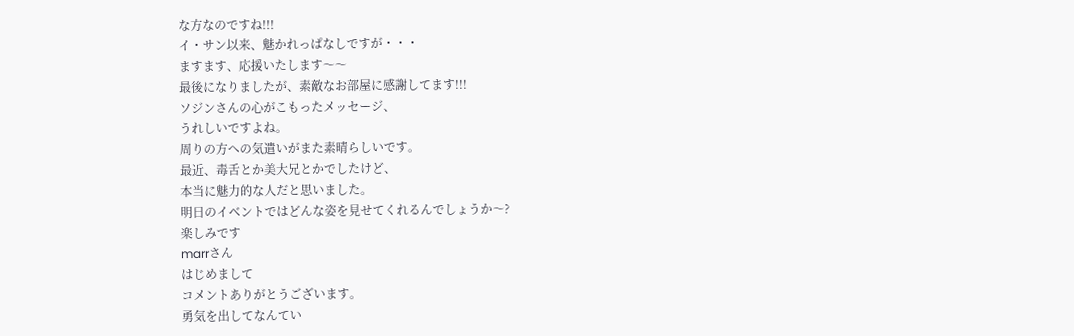な方なのですね!!!
イ・サン以来、魅かれっぱなしですが・・・
ますます、応援いたします〜〜
最後になりましたが、素敵なお部屋に感謝してます!!!
ソジンさんの心がこもったメッセージ、
うれしいですよね。
周りの方への気遣いがまた素晴らしいです。
最近、毒舌とか美大兄とかでしたけど、
本当に魅力的な人だと思いました。
明日のイベントではどんな姿を見せてくれるんでしょうか〜?
楽しみです
marrさん
はじめまして
コメントありがとうございます。
勇気を出してなんてい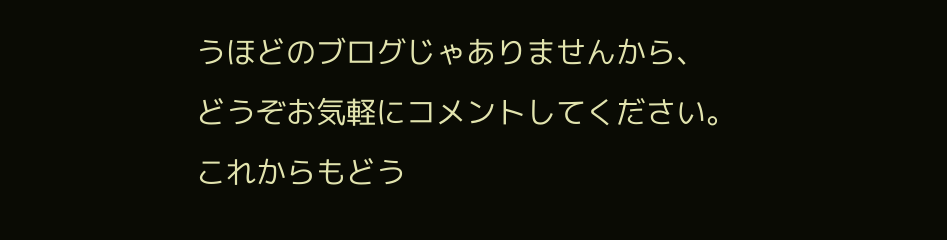うほどのブログじゃありませんから、
どうぞお気軽にコメントしてください。
これからもどう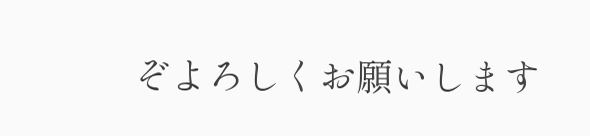ぞよろしくお願いします